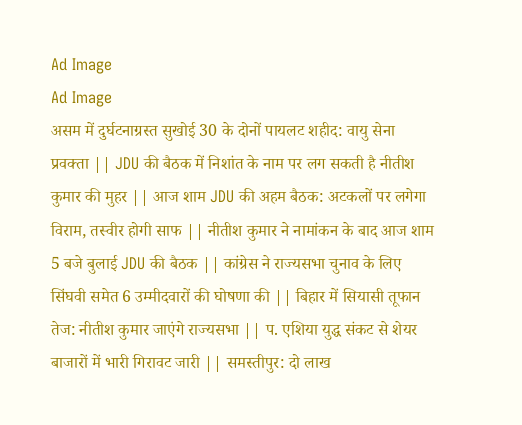Ad Image
Ad Image
असम में दुर्घटनाग्रस्त सुखोई 30 के दोनों पायलट शहीद: वायु सेना प्रवक्ता || JDU की बैठक में निशांत के नाम पर लग सकती है नीतीश कुमार की मुहर || आज शाम JDU की अहम बैठक: अटकलों पर लगेगा विराम, तस्वीर होगी साफ || नीतीश कुमार ने नामांकन के बाद आज शाम 5 बजे बुलाई JDU की बैठक || कांग्रेस ने राज्यसभा चुनाव के लिए सिंघवी समेत 6 उम्मीदवारों की घोषणा की || बिहार में सियासी तूफान तेज: नीतीश कुमार जाएंगे राज्यसभा || प. एशिया युद्ध संकट से शेयर बाजारों में भारी गिरावट जारी || समस्तीपुर: दो लाख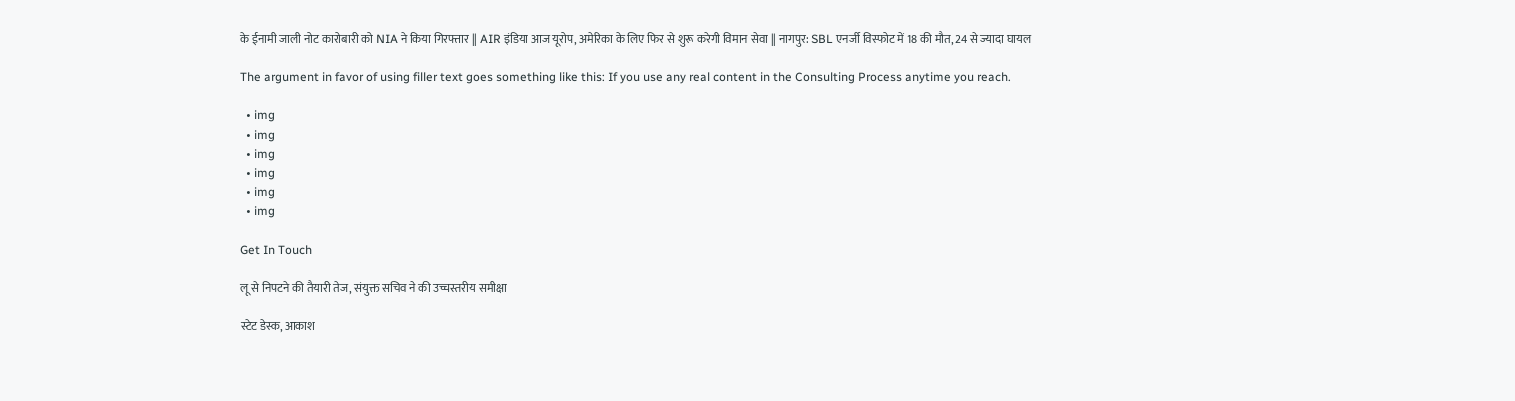के ईनामी जाली नोट कारोबारी को NIA ने किया गिरफ्तार || AIR इंडिया आज यूरोप, अमेरिका के लिए फिर से शुरू करेगी विमान सेवा || नागपुर: SBL एनर्जी विस्फोट में 18 की मौत, 24 से ज्यादा घायल

The argument in favor of using filler text goes something like this: If you use any real content in the Consulting Process anytime you reach.

  • img
  • img
  • img
  • img
  • img
  • img

Get In Touch

लू से निपटने की तैयारी तेज, संयुक्त सचिव ने की उच्चस्तरीय समीक्षा

स्टेट डेस्क, आकाश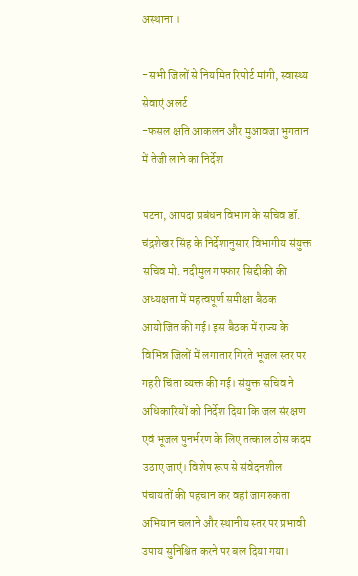अस्थाना ।

-सभी जिलों से नियमित रिपोर्ट मांगी, स्वास्थ्य सेवाएं अलर्ट
-फसल क्षति आकलन और मुआवजा भुगतान में तेजी लाने का निर्देश

पटना, आपदा प्रबंधन विभाग के सचिव डॉ. चंद्रशेखर सिंह के निर्देशानुसार विभागीय संयुक्त सचिव मो. नदीमुल गफ्फार सिद्दीकी की अध्यक्षता में महत्वपूर्ण समीक्षा बैठक आयोजित की गई। इस बैठक में राज्य के विभिन्न जिलों में लगातार गिरते भूजल स्तर पर गहरी चिंता व्यक्त की गई। संयुक्त सचिव ने अधिकारियों को निर्देश दिया कि जल संरक्षण एवं भूजल पुनर्भरण के लिए तत्काल ठोस कदम उठाए जाएं। विशेष रूप से संवेदनशील पंचायतों की पहचान कर वहां जागरुकता अभियान चलाने और स्थानीय स्तर पर प्रभावी उपाय सुनिश्चित करने पर बल दिया गया।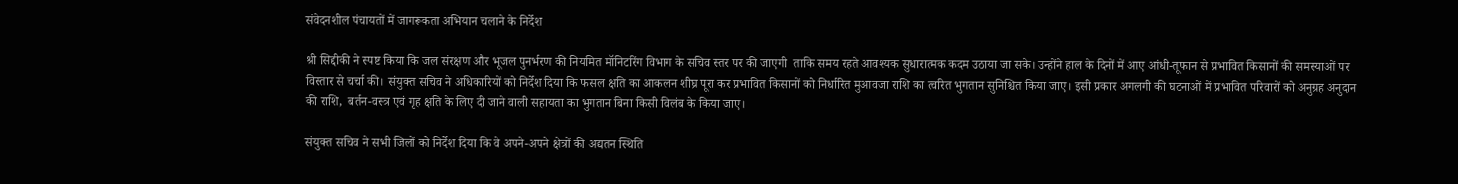संवेदनशील पंचायतों में जागरूकता अभियान चलाने के निर्देश

श्री सिद्दीकी ने स्पष्ट किया कि जल संरक्षण और भूजल पुनर्भरण की नियमित मॉनिटरिंग विभाग के सचिव स्तर पर की जाएगी  ताकि समय रहते आवश्यक सुधारात्मक कदम उठाया जा सके। उन्होंने हाल के दिनों में आए आंधी-तूफान से प्रभावित किसानों की समस्याओं पर विस्तार से चर्चा की। संयुक्त सचिव ने अधिकारियों को निर्देश दिया कि फसल क्षति का आकलन शीघ्र पूरा कर प्रभावित किसानों को निर्धारित मुआवजा राशि का त्वरित भुगतान सुनिश्चित किया जाए। इसी प्रकार अगलगी की घटनाओं में प्रभावित परिवारों को अनुग्रह अनुदान की राशि,  बर्तन-वस्त्र एवं गृह क्षति के लिए दी जाने वाली सहायता का भुगतान बिना किसी विलंब के किया जाए।

संयुक्त सचिव ने सभी जिलों को निर्देश दिया कि वे अपने-अपने क्षेत्रों की अद्यतन स्थिति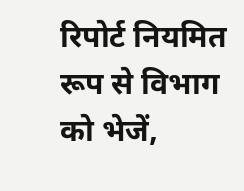रिपोर्ट नियमित रूप से विभाग को भेजें,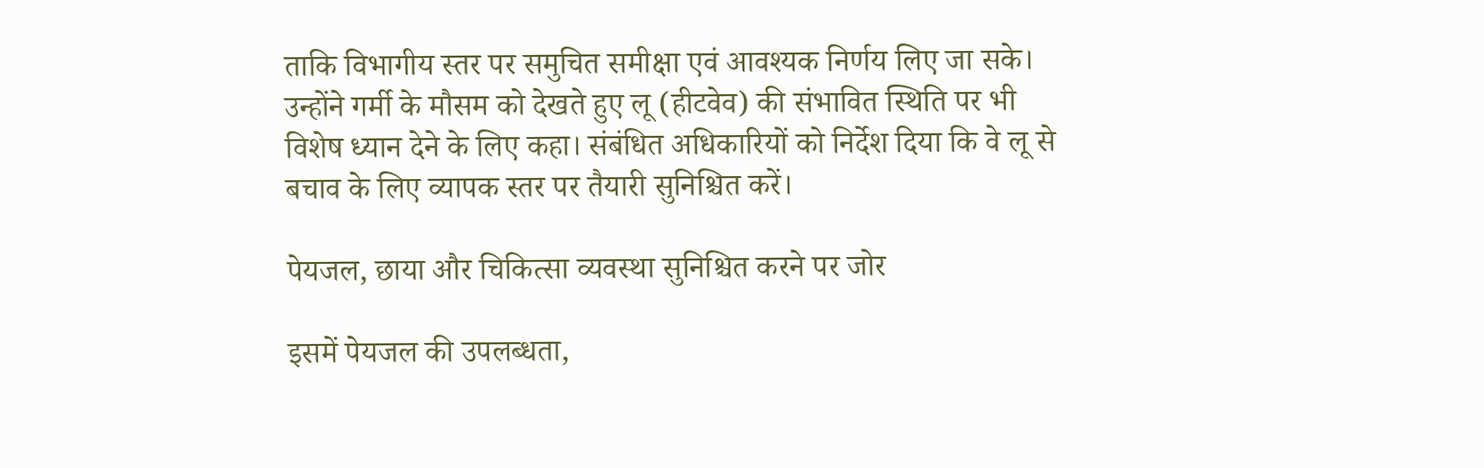ताकि विभागीय स्तर पर समुचित समीक्षा एवं आवश्यक निर्णय लिए जा सके। उन्होंने गर्मी के मौसम को देखते हुए लू (हीटवेव) की संभावित स्थिति पर भी विशेष ध्यान देने के लिए कहा। संबंधित अधिकारियों को निर्देश दिया कि वे लू से बचाव के लिए व्यापक स्तर पर तैयारी सुनिश्चित करें।

पेयजल, छाया और चिकित्सा व्यवस्था सुनिश्चित करने पर जोर

इसमें पेयजल की उपलब्धता,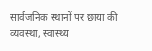सार्वजनिक स्थानों पर छाया की व्यवस्था, स्वास्थ्य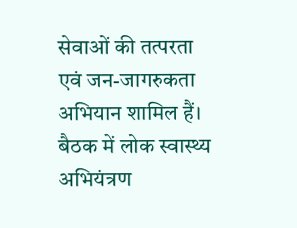सेवाओं की तत्परता एवं जन-जागरुकता अभियान शामिल हैं। बैठक में लोक स्वास्थ्य अभियंत्रण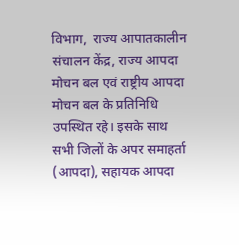विभाग,  राज्य आपातकालीन संचालन केंद्र, राज्य आपदा मोचन बल एवं राष्ट्रीय आपदा मोचन बल के प्रतिनिधि उपस्थित रहे। इसके साथ सभी जिलों के अपर समाहर्ता (आपदा), सहायक आपदा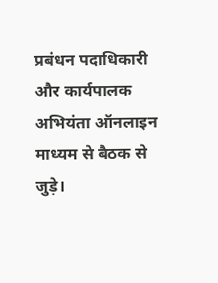प्रबंधन पदाधिकारी और कार्यपालक अभियंता ऑनलाइन माध्यम से बैठक से जुड़े।